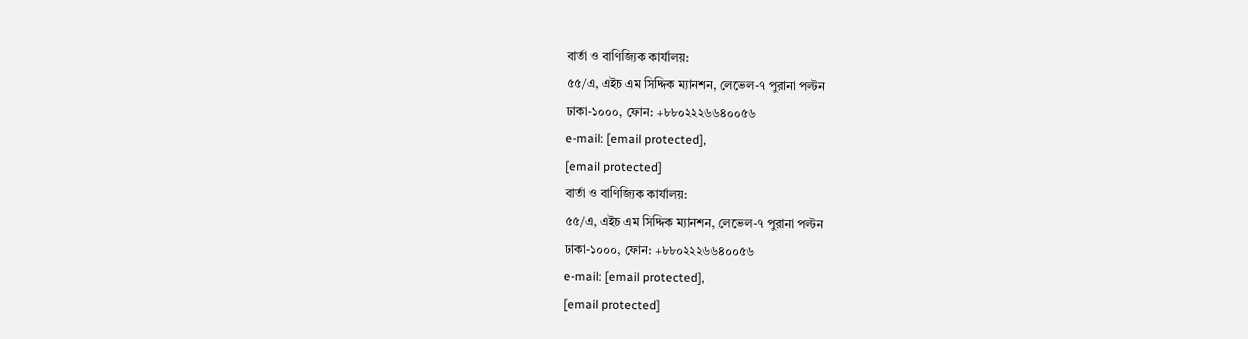বার্তা ও বাণিজ্যিক কার্যালয়:
৫৫/এ, এইচ এম সিদ্দিক ম্যানশন, লেভেল-৭ পুরানা পল্টন
ঢাকা-১০০০, ফোন: +৮৮০২২২৬৬৪০০৫৬
e-mail: [email protected],
[email protected]
বার্তা ও বাণিজ্যিক কার্যালয়:
৫৫/এ, এইচ এম সিদ্দিক ম্যানশন, লেভেল-৭ পুরানা পল্টন
ঢাকা-১০০০, ফোন: +৮৮০২২২৬৬৪০০৫৬
e-mail: [email protected],
[email protected]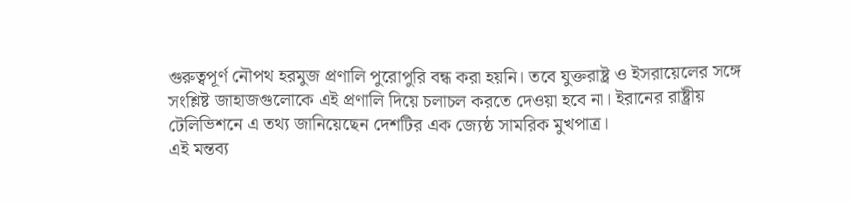গুরুত্বপূর্ণ নৌপথ হরমুজ প্রণালি পুরোপুরি বন্ধ করা হয়নি। তবে যুক্তরাষ্ট্র ও ইসরায়েলের সঙ্গে সংশ্লিষ্ট জাহাজগুলোকে এই প্রণালি দিয়ে চলাচল করতে দেওয়া হবে না। ইরানের রাষ্ট্রীয় টেলিভিশনে এ তথ্য জানিয়েছেন দেশটির এক জ্যেষ্ঠ সামরিক মুখপাত্র।
এই মন্তব্য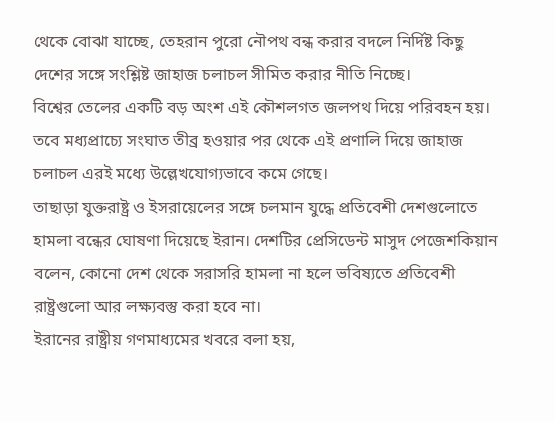থেকে বোঝা যাচ্ছে, তেহরান পুরো নৌপথ বন্ধ করার বদলে নির্দিষ্ট কিছু দেশের সঙ্গে সংশ্লিষ্ট জাহাজ চলাচল সীমিত করার নীতি নিচ্ছে।
বিশ্বের তেলের একটি বড় অংশ এই কৌশলগত জলপথ দিয়ে পরিবহন হয়। তবে মধ্যপ্রাচ্যে সংঘাত তীব্র হওয়ার পর থেকে এই প্রণালি দিয়ে জাহাজ চলাচল এরই মধ্যে উল্লেখযোগ্যভাবে কমে গেছে।
তাছাড়া যুক্তরাষ্ট্র ও ইসরায়েলের সঙ্গে চলমান যুদ্ধে প্রতিবেশী দেশগুলোতে হামলা বন্ধের ঘোষণা দিয়েছে ইরান। দেশটির প্রেসিডেন্ট মাসুদ পেজেশকিয়ান বলেন, কোনো দেশ থেকে সরাসরি হামলা না হলে ভবিষ্যতে প্রতিবেশী রাষ্ট্রগুলো আর লক্ষ্যবস্তু করা হবে না।
ইরানের রাষ্ট্রীয় গণমাধ্যমের খবরে বলা হয়,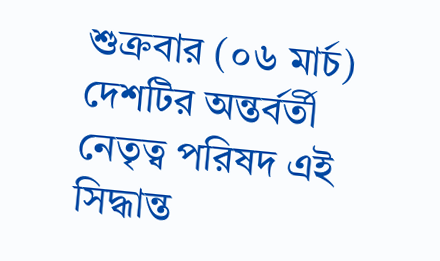শুক্রবার (০৬ মার্চ) দেশটির অন্তর্বর্তী নেতৃত্ব পরিষদ এই সিদ্ধান্ত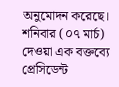অনুমোদন করেছে।
শনিবার (০৭ মার্চ) দেওয়া এক বক্তব্যে প্রেসিডেন্ট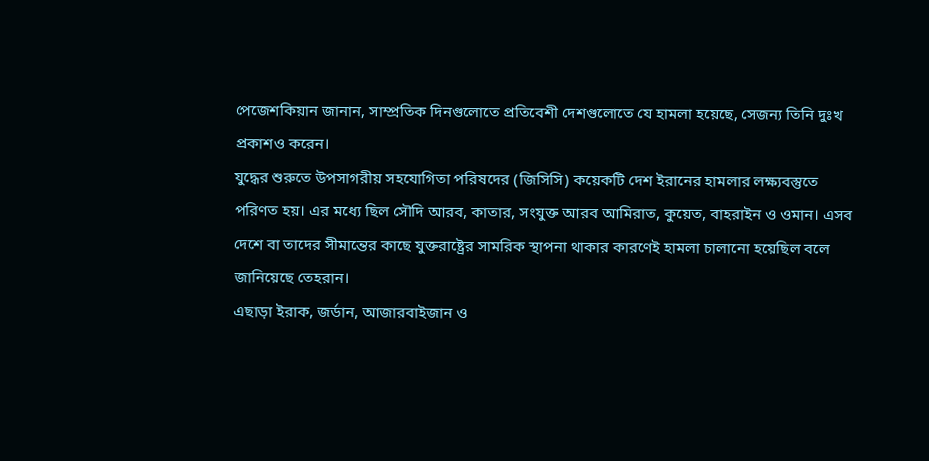পেজেশকিয়ান জানান, সাম্প্রতিক দিনগুলোতে প্রতিবেশী দেশগুলোতে যে হামলা হয়েছে, সেজন্য তিনি দুঃখ প্রকাশও করেন।
যুদ্ধের শুরুতে উপসাগরীয় সহযোগিতা পরিষদের (জিসিসি) কয়েকটি দেশ ইরানের হামলার লক্ষ্যবস্তুতে পরিণত হয়। এর মধ্যে ছিল সৌদি আরব, কাতার, সংযুক্ত আরব আমিরাত, কুয়েত, বাহরাইন ও ওমান। এসব দেশে বা তাদের সীমান্তের কাছে যুক্তরাষ্ট্রের সামরিক স্থাপনা থাকার কারণেই হামলা চালানো হয়েছিল বলে জানিয়েছে তেহরান।
এছাড়া ইরাক, জর্ডান, আজারবাইজান ও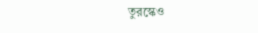তুরস্কেও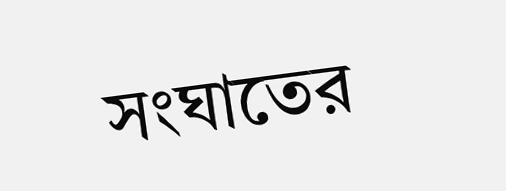সংঘাতের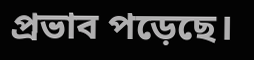প্রভাব পড়েছে।